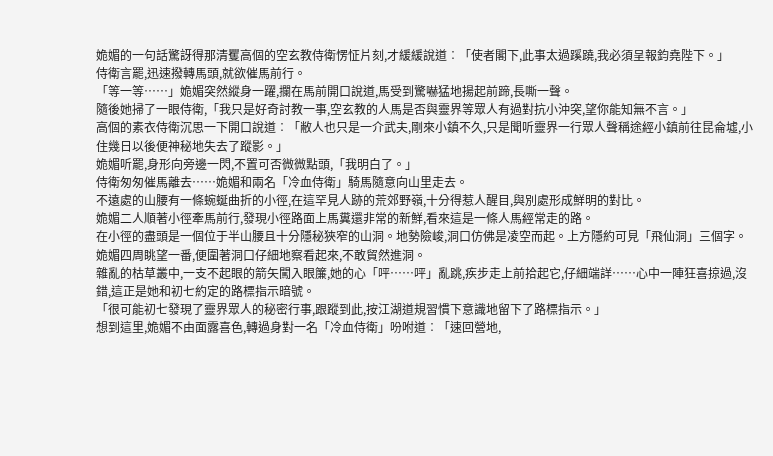姽媚的一句話驚訝得那清矍高個的空玄教侍衛愣怔片刻,才緩緩說道︰「使者閣下,此事太過蹊蹺,我必須呈報鈞堯陛下。」
侍衛言罷,迅速撥轉馬頭,就欲催馬前行。
「等一等……」姽媚突然縱身一躍,攔在馬前開口說道,馬受到驚嚇猛地揚起前蹄,長嘶一聲。
隨後她掃了一眼侍衛,「我只是好奇討教一事,空玄教的人馬是否與靈界等眾人有過對抗小沖突,望你能知無不言。」
高個的素衣侍衛沉思一下開口說道︰「敝人也只是一介武夫,剛來小鎮不久,只是聞听靈界一行眾人聲稱途經小鎮前往昆侖墟,小住幾日以後便神秘地失去了蹤影。」
姽媚听罷,身形向旁邊一閃,不置可否微微點頭,「我明白了。」
侍衛匆匆催馬離去……姽媚和兩名「冷血侍衛」騎馬隨意向山里走去。
不遠處的山腰有一條蜿蜒曲折的小徑,在這罕見人跡的荒郊野嶺,十分得惹人醒目,與別處形成鮮明的對比。
姽媚二人順著小徑牽馬前行,發現小徑路面上馬糞還非常的新鮮,看來這是一條人馬經常走的路。
在小徑的盡頭是一個位于半山腰且十分隱秘狹窄的山洞。地勢險峻,洞口仿佛是凌空而起。上方隱約可見「飛仙洞」三個字。
姽媚四周眺望一番,便圍著洞口仔細地察看起來,不敢貿然進洞。
雜亂的枯草叢中,一支不起眼的箭矢闖入眼簾,她的心「呯……呯」亂跳,疾步走上前拾起它,仔細端詳……心中一陣狂喜掠過,沒錯,這正是她和初七約定的路標指示暗號。
「很可能初七發現了靈界眾人的秘密行事,跟蹤到此,按江湖道規習慣下意識地留下了路標指示。」
想到這里,姽媚不由面露喜色,轉過身對一名「冷血侍衛」吩咐道︰「速回營地,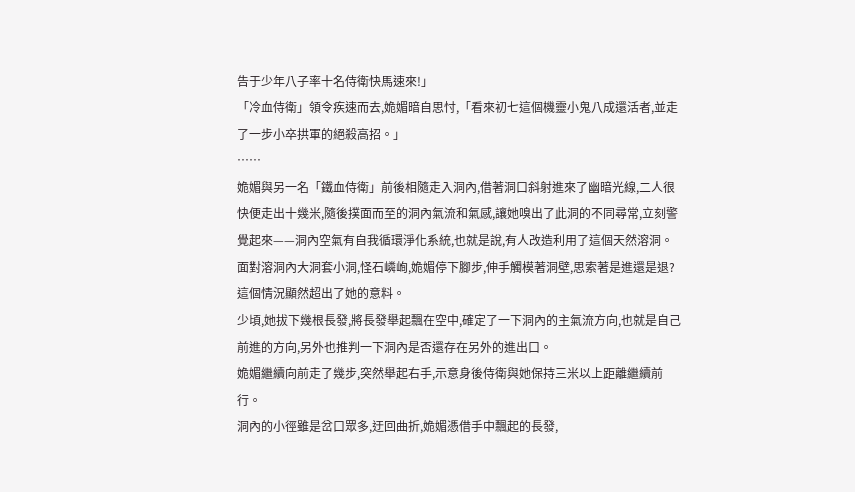告于少年八子率十名侍衛快馬速來!」
「冷血侍衛」領令疾速而去,姽媚暗自思忖,「看來初七這個機靈小鬼八成還活者,並走了一步小卒拱軍的絕殺高招。」
……
姽媚與另一名「鐵血侍衛」前後相隨走入洞內,借著洞口斜射進來了幽暗光線,二人很快便走出十幾米,隨後撲面而至的洞內氣流和氣感,讓她嗅出了此洞的不同尋常,立刻警覺起來——洞內空氣有自我循環淨化系統,也就是說,有人改造利用了這個天然溶洞。
面對溶洞內大洞套小洞,怪石嶙峋,姽媚停下腳步,伸手觸模著洞壁,思索著是進還是退?這個情況顯然超出了她的意料。
少頃,她拔下幾根長發,將長發舉起飄在空中,確定了一下洞內的主氣流方向,也就是自己前進的方向,另外也推判一下洞內是否還存在另外的進出口。
姽媚繼續向前走了幾步,突然舉起右手,示意身後侍衛與她保持三米以上距離繼續前行。
洞內的小徑雖是岔口眾多,迂回曲折,姽媚憑借手中飄起的長發,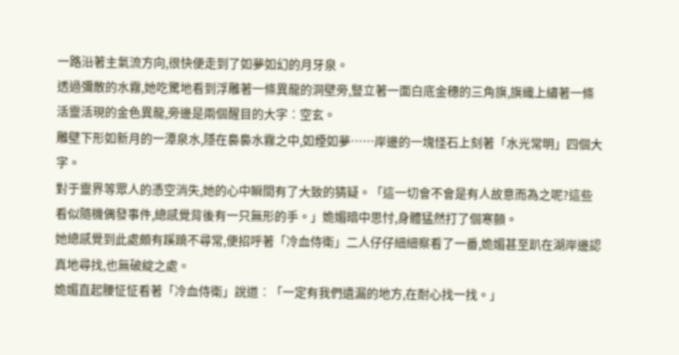一路沿著主氣流方向,很快便走到了如夢如幻的月牙泉。
透過彌散的水霧,她吃驚地看到浮雕著一條異龍的洞壁旁,豎立著一面白底金穗的三角旗,旗織上繡著一條活靈活現的金色異龍,旁邊是兩個醒目的大字︰空玄。
雕壁下形如新月的一潭泉水,隱在裊裊水霧之中,如煙如夢……岸邊的一塊怪石上刻著「水光常明」四個大字。
對于靈界等眾人的憑空消失,她的心中瞬間有了大致的猜疑。「這一切會不會是有人故意而為之呢?這些看似隨機偶發事件,總感覺背後有一只無形的手。」姽媚暗中思忖,身體猛然打了個寒顫。
她總感覺到此處頗有蹊蹺不尋常,便招呼著「冷血侍衛」二人仔仔細細察看了一番,姽媚甚至趴在湖岸邊認真地尋找,也無破綻之處。
姽媚直起腰怔怔看著「冷血侍衛」說道︰「一定有我們遺漏的地方,在耐心找一找。」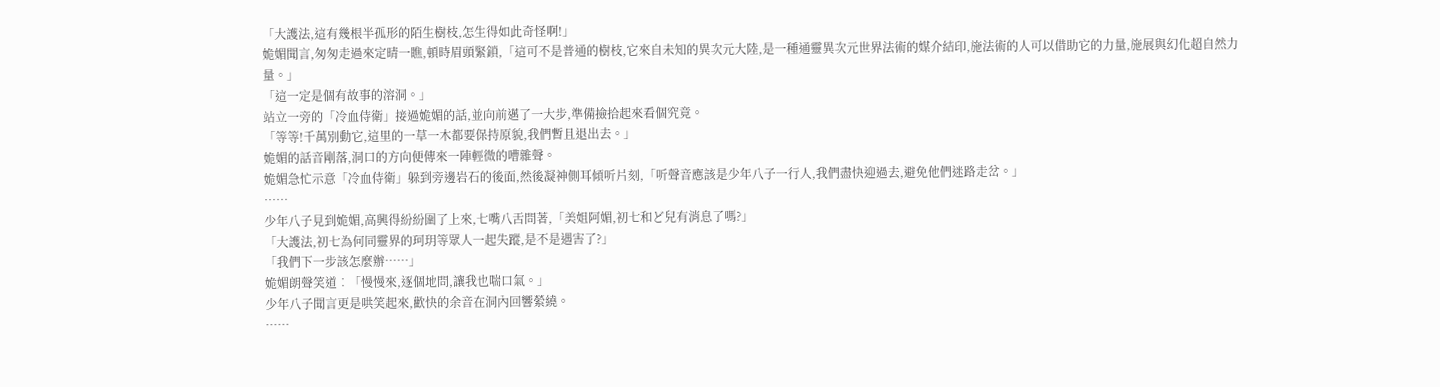「大護法,這有幾根半孤形的陌生樹枝,怎生得如此奇怪啊!」
姽媚聞言,匆匆走過來定晴一瞧,頓時眉頭緊鎖,「這可不是普通的樹枝,它來自未知的異次元大陸,是一種通靈異次元世界法術的媒介結印,施法術的人可以借助它的力量,施展與幻化超自然力量。」
「這一定是個有故事的溶洞。」
站立一旁的「冷血侍衛」接過姽媚的話,並向前邁了一大步,準備撿拾起來看個究竟。
「等等!千萬別動它,這里的一草一木都要保持原貌,我們暫且退出去。」
姽媚的話音剛落,洞口的方向便傳來一陣輕微的嘈雜聲。
姽媚急忙示意「冷血侍衛」躲到旁邊岩石的後面,然後凝神側耳傾听片刻,「听聲音應該是少年八子一行人,我們盡快迎過去,避免他們迷路走岔。」
……
少年八子見到姽媚,高興得紛紛圍了上來,七嘴八舌問著,「美姐阿媚,初七和ど兒有消息了嗎?」
「大護法,初七為何同靈界的珂玥等眾人一起失蹤,是不是遇害了?」
「我們下一步該怎麼辦……」
姽媚朗聲笑道︰「慢慢來,逐個地問,讓我也喘口氣。」
少年八子聞言更是哄笑起來,歡快的余音在洞內回響縈繞。
……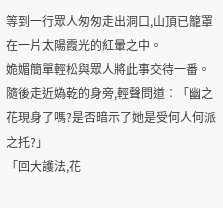等到一行眾人匆匆走出洞口,山頂已籠罩在一片太陽霞光的紅暈之中。
姽媚簡單輕松與眾人將此事交待一番。隨後走近媯乾的身旁,輕聲問道︰「幽之花現身了嗎?是否暗示了她是受何人何派之托?」
「回大護法,花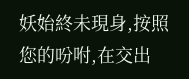妖始終未現身,按照您的吩咐,在交出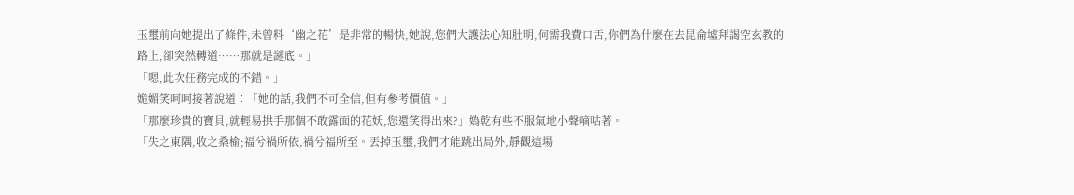玉璽前向她提出了條件,未曾料‘幽之花’是非常的暢快,她說,您們大護法心知肚明,何需我費口舌,你們為什麼在去昆侖墟拜謁空玄教的路上,卻突然轉道……那就是謎底。」
「嗯,此次任務完成的不錯。」
姽媚笑呵呵接著說道︰「她的話,我們不可全信,但有參考價值。」
「那麼珍貴的寶貝,就輕易拱手那個不敢露面的花妖,您還笑得出來?」媯乾有些不服氣地小聲嘀咕著。
「失之東隅,收之桑榆;福兮禍所依,禍兮福所至。丟掉玉璽,我們才能跳出局外,靜觀這場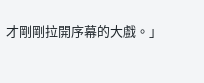才剛剛拉開序幕的大戲。」